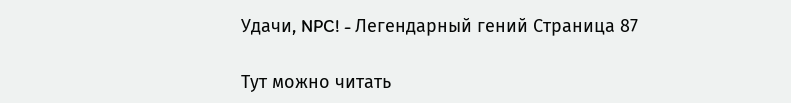Удачи, NPC! - Легендарный гений Страница 87

Тут можно читать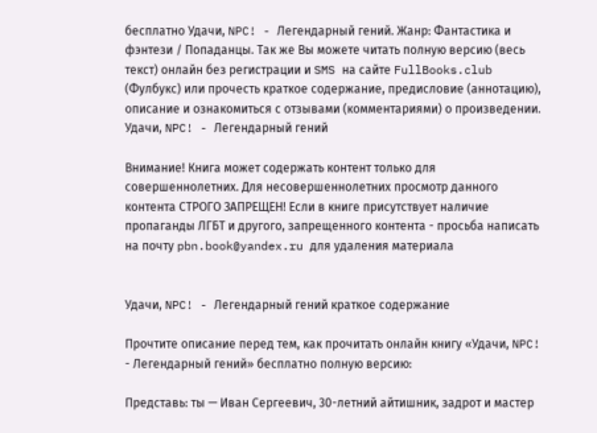бесплатно Удачи, NPC! - Легендарный гений. Жанр: Фантастика и фэнтези / Попаданцы. Так же Вы можете читать полную версию (весь текст) онлайн без регистрации и SMS на сайте FullBooks.club (Фулбукс) или прочесть краткое содержание, предисловие (аннотацию), описание и ознакомиться с отзывами (комментариями) о произведении.
Удачи, NPC! - Легендарный гений

Внимание! Книга может содержать контент только для совершеннолетних. Для несовершеннолетних просмотр данного контента СТРОГО ЗАПРЕЩЕН! Если в книге присутствует наличие пропаганды ЛГБТ и другого, запрещенного контента - просьба написать на почту pbn.book@yandex.ru для удаления материала


Удачи, NPC! - Легендарный гений краткое содержание

Прочтите описание перед тем, как прочитать онлайн книгу «Удачи, NPC! - Легендарный гений» бесплатно полную версию:

Представь: ты — Иван Сергеевич, 30-летний айтишник, задрот и мастер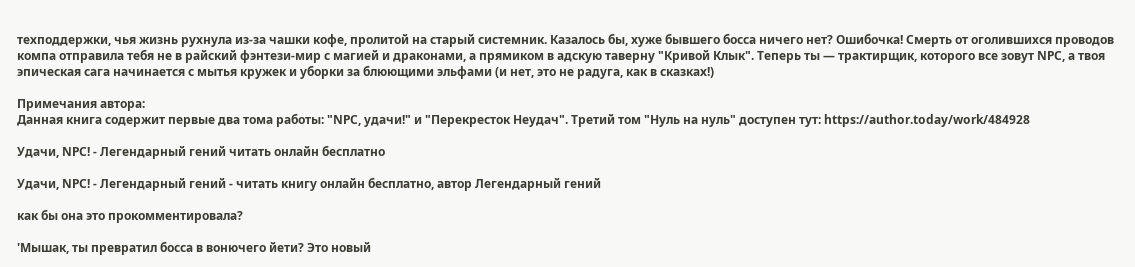техподдержки, чья жизнь рухнула из-за чашки кофе, пролитой на старый системник. Казалось бы, хуже бывшего босса ничего нет? Ошибочка! Смерть от оголившихся проводов компа отправила тебя не в райский фэнтези-мир с магией и драконами, а прямиком в адскую таверну "Кривой Клык". Теперь ты — трактирщик, которого все зовут NPC, а твоя эпическая сага начинается с мытья кружек и уборки за блюющими эльфами (и нет, это не радуга, как в сказках!)

Примечания автора:
Данная книга содержит первые два тома работы: "NPC, удачи!" и "Перекресток Неудач". Третий том "Нуль на нуль" доступен тут: https://author.today/work/484928

Удачи, NPC! - Легендарный гений читать онлайн бесплатно

Удачи, NPC! - Легендарный гений - читать книгу онлайн бесплатно, автор Легендарный гений

как бы она это прокомментировала?

'Мышак, ты превратил босса в вонючего йети? Это новый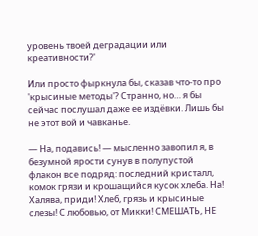уровень твоей деградации или креативности?'

Или просто фыркнула бы, сказав что-то про 'крысиные методы'? Странно, но… я бы сейчас послушал даже ее издёвки. Лишь бы не этот вой и чавканье.

— На, подавись! — мысленно завопил я, в безумной ярости сунув в полупустой флакон все подряд: последний кристалл, комок грязи и крошащийся кусок хлеба. На! Халява, приди! Хлеб, грязь и крысиные слезы! С любовью, от Микки! СМЕШАТЬ, НЕ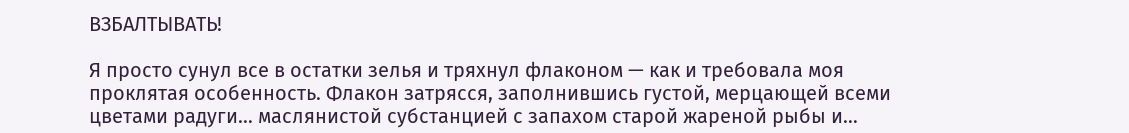ВЗБАЛТЫВАТЬ!

Я просто сунул все в остатки зелья и тряхнул флаконом — как и требовала моя проклятая особенность. Флакон затрясся, заполнившись густой, мерцающей всеми цветами радуги… маслянистой субстанцией с запахом старой жареной рыбы и…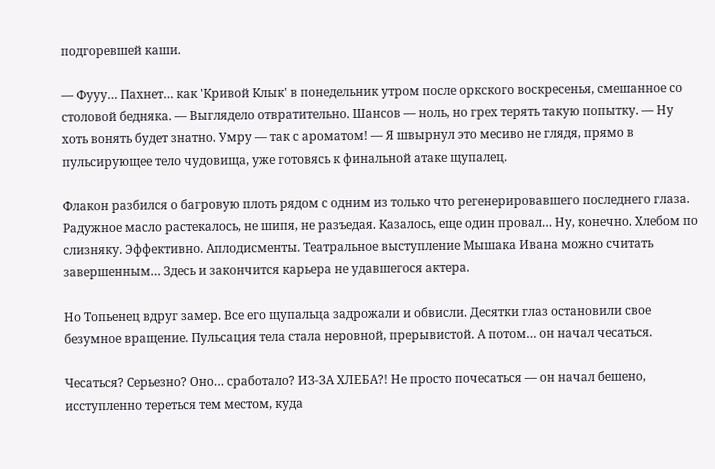подгоревшей каши.

— Фууу… Пахнет… как 'Кривой Клык' в понедельник утром после оркского воскресенья, смешанное со столовой бедняка. — Выглядело отвратительно. Шансов — ноль, но грех терять такую попытку. — Ну хоть вонять будет знатно. Умру — так с ароматом! — Я швырнул это месиво не глядя, прямо в пульсирующее тело чудовища, уже готовясь к финальной атаке щупалец.

Флакон разбился о багровую плоть рядом с одним из только что регенерировавшего последнего глаза. Радужное масло растекалось, не шипя, не разъедая. Казалось, еще один провал… Ну, конечно. Хлебом по слизняку. Эффективно. Аплодисменты. Театральное выступление Мышака Ивана можно считать завершенным… Здесь и закончится карьера не удавшегося актера.

Но Топьенец вдруг замер. Все его щупальца задрожали и обвисли. Десятки глаз остановили свое безумное вращение. Пульсация тела стала неровной, прерывистой. А потом… он начал чесаться.

Чесаться? Серьезно? Оно… сработало? ИЗ-ЗА ХЛЕБА?! Не просто почесаться — он начал бешено, исступленно тереться тем местом, куда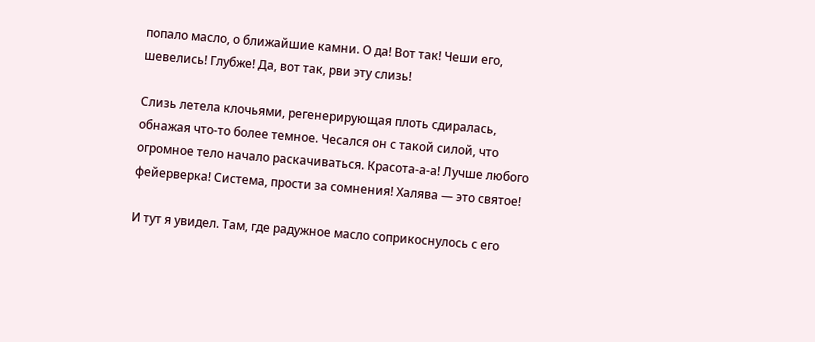попало масло, о ближайшие камни. О да! Вот так! Чеши его, шевелись! Глубже! Да, вот так, рви эту слизь!

Слизь летела клочьями, регенерирующая плоть сдиралась, обнажая что-то более темное. Чесался он с такой силой, что огромное тело начало раскачиваться. Красота-а-а! Лучше любого фейерверка! Система, прости за сомнения! Халява — это святое!

И тут я увидел. Там, где радужное масло соприкоснулось с его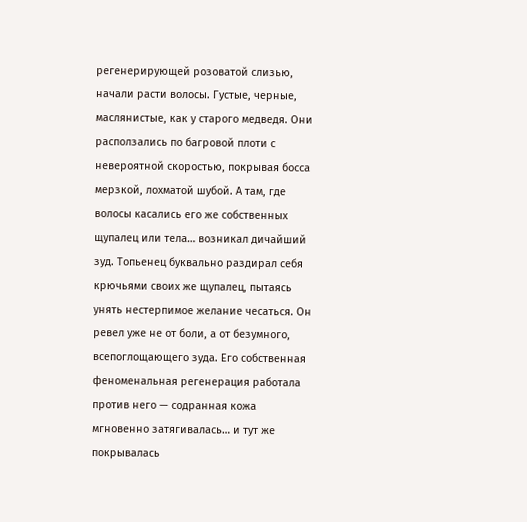регенерирующей розоватой слизью, начали расти волосы. Густые, черные, маслянистые, как у старого медведя. Они расползались по багровой плоти с невероятной скоростью, покрывая босса мерзкой, лохматой шубой. А там, где волосы касались его же собственных щупалец или тела… возникал дичайший зуд. Топьенец буквально раздирал себя крючьями своих же щупалец, пытаясь унять нестерпимое желание чесаться. Он ревел уже не от боли, а от безумного, всепоглощающего зуда. Его собственная феноменальная регенерация работала против него — содранная кожа мгновенно затягивалась… и тут же покрывалась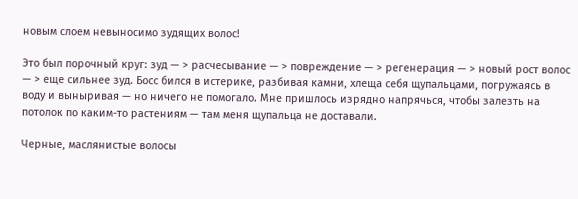новым слоем невыносимо зудящих волос!

Это был порочный круг: зуд — > расчесывание — > повреждение — > регенерация — > новый рост волос — > еще сильнее зуд. Босс бился в истерике, разбивая камни, хлеща себя щупальцами, погружаясь в воду и выныривая — но ничего не помогало. Мне пришлось изрядно напрячься, чтобы залезть на потолок по каким-то растениям — там меня щупальца не доставали.

Черные, маслянистые волосы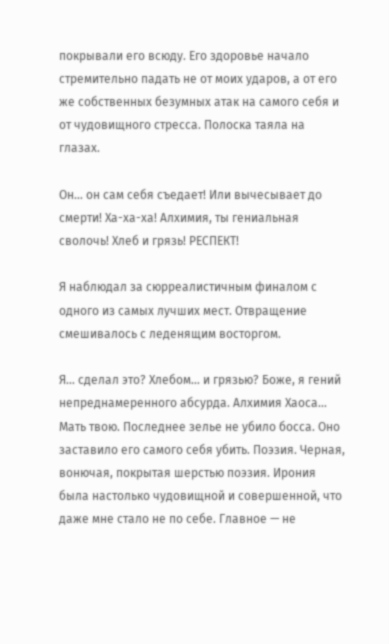покрывали его всюду. Его здоровье начало стремительно падать не от моих ударов, а от его же собственных безумных атак на самого себя и от чудовищного стресса. Полоска таяла на глазах.

Он… он сам себя съедает! Или вычесывает до смерти! Ха-ха-ха! Алхимия, ты гениальная сволочь! Хлеб и грязь! РЕСПЕКТ!

Я наблюдал за сюрреалистичным финалом с одного из самых лучших мест. Отвращение смешивалось с леденящим восторгом.

Я… сделал это? Хлебом… и грязью? Боже, я гений непреднамеренного абсурда. Алхимия Хаоса… Мать твою. Последнее зелье не убило босса. Оно заставило его самого себя убить. Поэзия. Черная, вонючая, покрытая шерстью поэзия. Ирония была настолько чудовищной и совершенной, что даже мне стало не по себе. Главное — не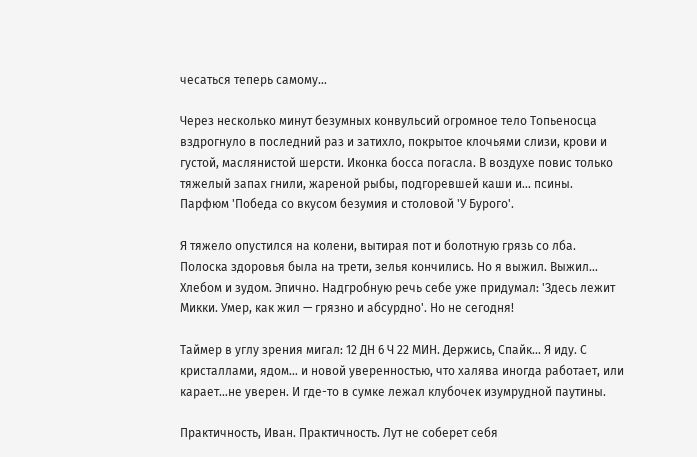чесаться теперь самому…

Через несколько минут безумных конвульсий огромное тело Топьеносца вздрогнуло в последний раз и затихло, покрытое клочьями слизи, крови и густой, маслянистой шерсти. Иконка босса погасла. В воздухе повис только тяжелый запах гнили, жареной рыбы, подгоревшей каши и… псины. Парфюм 'Победа со вкусом безумия и столовой 'У Бурого'.

Я тяжело опустился на колени, вытирая пот и болотную грязь со лба. Полоска здоровья была на трети, зелья кончились. Но я выжил. Выжил… Хлебом и зудом. Эпично. Надгробную речь себе уже придумал: 'Здесь лежит Микки. Умер, как жил — грязно и абсурдно'. Но не сегодня!

Таймер в углу зрения мигал: 12 ДН 6 Ч 22 МИН. Держись, Спайк… Я иду. С кристаллами, ядом… и новой уверенностью, что халява иногда работает, или карает…не уверен. И где-то в сумке лежал клубочек изумрудной паутины.

Практичность, Иван. Практичность. Лут не соберет себя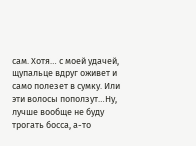сам. Хотя… с моей удачей, щупальце вдруг оживет и само полезет в сумку. Или эти волосы поползут…Ну, лучше вообще не буду трогать босса, а-то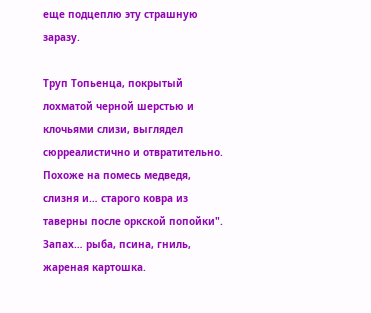еще подцеплю эту страшную заразу.

Труп Топьенца, покрытый лохматой черной шерстью и клочьями слизи, выглядел сюрреалистично и отвратительно. Похоже на помесь медведя, слизня и… старого ковра из таверны после оркской попойки". Запах… рыба, псина, гниль, жареная картошка.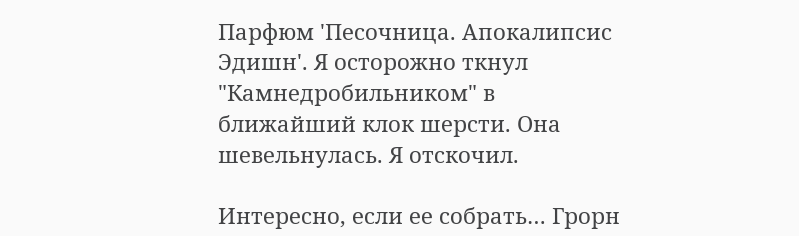Парфюм 'Песочница. Апокалипсис Эдишн'. Я осторожно ткнул "Камнедробильником" в ближайший клок шерсти. Она шевельнулась. Я отскочил.

Интересно, если ее собрать… Грорн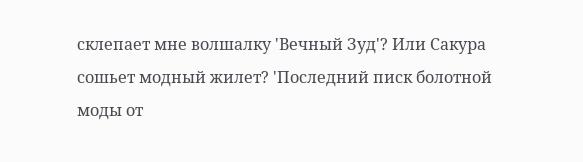склепает мне волшалку 'Вечный Зуд'? Или Сакура сошьет модный жилет? 'Последний писк болотной моды от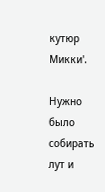кутюр Микки'.

Нужно было собирать лут и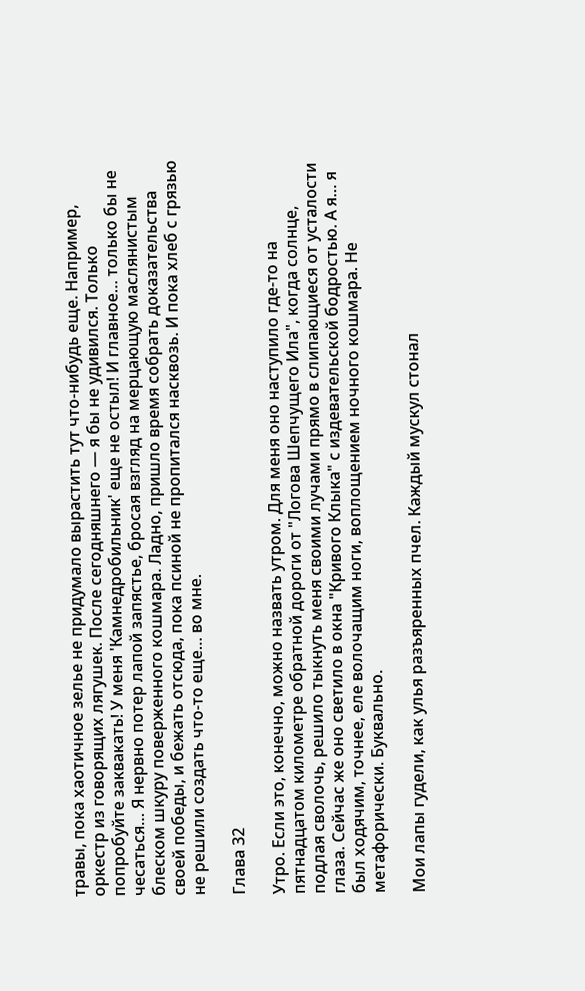травы, пока хаотичное зелье не придумало вырастить тут что-нибудь еще. Например, оркестр из говорящих лягушек. После сегодняшнего — я бы не удивился. Только попробуйте заквакать! У меня 'Камнедробильник' еще не остыл! И главное… только бы не чесаться… Я нервно потер лапой запястье, бросая взгляд на мерцающую маслянистым блеском шкуру поверженного кошмара. Ладно, пришло время собрать доказательства своей победы, и бежать отсюда, пока псиной не пропитался насквозь. И пока хлеб с грязью не решили создать что-то еще… во мне.

Глава 32

Утро. Если это, конечно, можно назвать утром. Для меня оно наступило где-то на пятнадцатом километре обратной дороги от "Логова Шепчущего Ила", когда солнце, подлая сволочь, решило тыкнуть меня своими лучами прямо в слипающиеся от усталости глаза. Сейчас же оно светило в окна "Кривого Клыка" с издевательской бодростью. А я… я был ходячим, точнее, еле волочащим ноги, воплощением ночного кошмара. Не метафорически. Буквально.

Мои лапы гудели, как улья разъяренных пчел. Каждый мускул стонал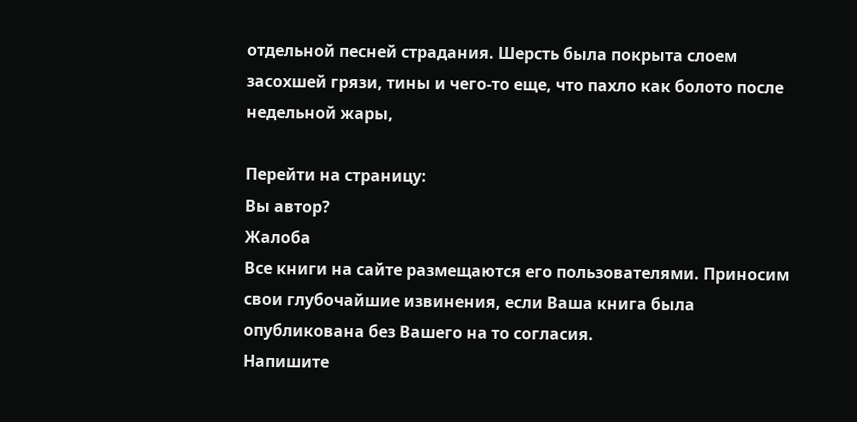отдельной песней страдания. Шерсть была покрыта слоем засохшей грязи, тины и чего-то еще, что пахло как болото после недельной жары,

Перейти на страницу:
Вы автор?
Жалоба
Все книги на сайте размещаются его пользователями. Приносим свои глубочайшие извинения, если Ваша книга была опубликована без Вашего на то согласия.
Напишите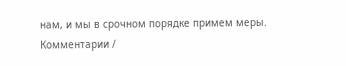нам, и мы в срочном порядке примем меры.
Комментарии /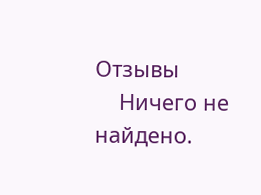Отзывы
    Ничего не найдено.